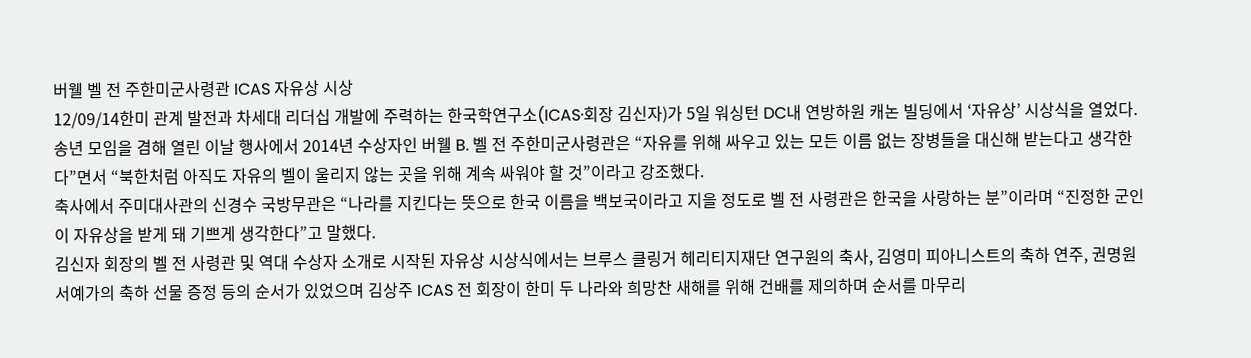버웰 벨 전 주한미군사령관 ICAS 자유상 시상
12/09/14한미 관계 발전과 차세대 리더십 개발에 주력하는 한국학연구소(ICAS·회장 김신자)가 5일 워싱턴 DC내 연방하원 캐논 빌딩에서 ‘자유상’ 시상식을 열었다.
송년 모임을 겸해 열린 이날 행사에서 2014년 수상자인 버웰 B. 벨 전 주한미군사령관은 “자유를 위해 싸우고 있는 모든 이름 없는 장병들을 대신해 받는다고 생각한다”면서 “북한처럼 아직도 자유의 벨이 울리지 않는 곳을 위해 계속 싸워야 할 것”이라고 강조했다.
축사에서 주미대사관의 신경수 국방무관은 “나라를 지킨다는 뜻으로 한국 이름을 백보국이라고 지을 정도로 벨 전 사령관은 한국을 사랑하는 분”이라며 “진정한 군인이 자유상을 받게 돼 기쁘게 생각한다”고 말했다.
김신자 회장의 벨 전 사령관 및 역대 수상자 소개로 시작된 자유상 시상식에서는 브루스 클링거 헤리티지재단 연구원의 축사, 김영미 피아니스트의 축하 연주, 권명원 서예가의 축하 선물 증정 등의 순서가 있었으며 김상주 ICAS 전 회장이 한미 두 나라와 희망찬 새해를 위해 건배를 제의하며 순서를 마무리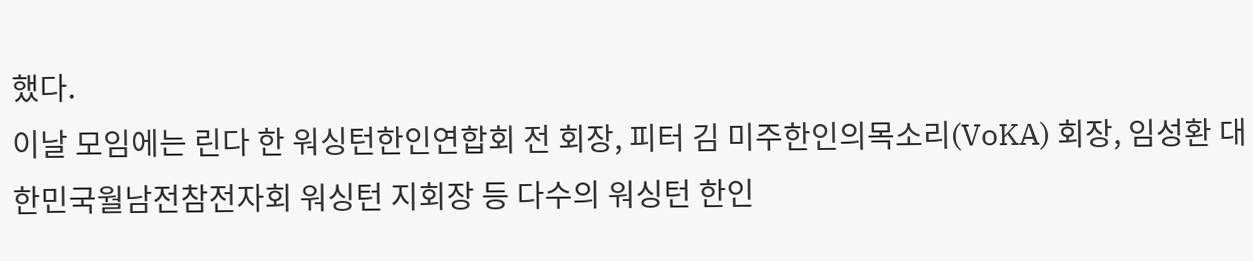했다.
이날 모임에는 린다 한 워싱턴한인연합회 전 회장, 피터 김 미주한인의목소리(VoKA) 회장, 임성환 대한민국월남전참전자회 워싱턴 지회장 등 다수의 워싱턴 한인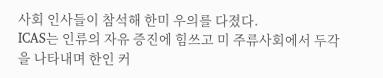사회 인사들이 참석해 한미 우의를 다졌다.
ICAS는 인류의 자유 증진에 힘쓰고 미 주류사회에서 두각을 나타내며 한인 커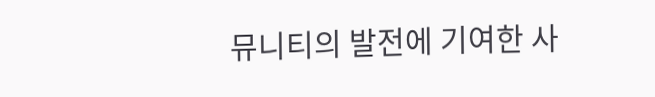뮤니티의 발전에 기여한 사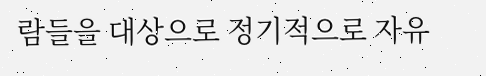람들을 대상으로 정기적으로 자유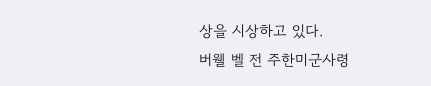상을 시상하고 있다.
버웰 벨 전 주한미군사령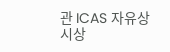관 ICAS 자유상 시상